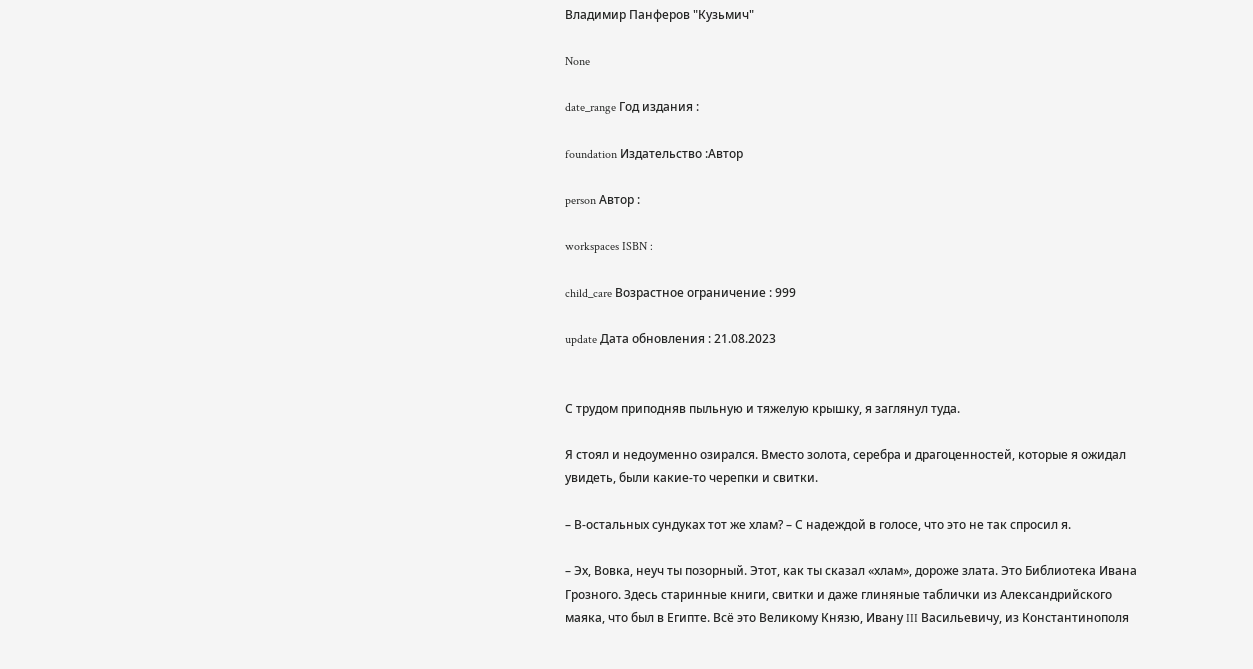Владимир Панферов "Кузьмич"

None

date_range Год издания :

foundation Издательство :Автор

person Автор :

workspaces ISBN :

child_care Возрастное ограничение : 999

update Дата обновления : 21.08.2023


С трудом приподняв пыльную и тяжелую крышку, я заглянул туда.

Я стоял и недоуменно озирался. Вместо золота, серебра и драгоценностей, которые я ожидал увидеть, были какие-то черепки и свитки.

– В-остальных сундуках тот же хлам? – С надеждой в голосе, что это не так спросил я.

– Эх, Вовка, неуч ты позорный. Этот, как ты сказал «хлам», дороже злата. Это Библиотека Ивана Грозного. Здесь старинные книги, свитки и даже глиняные таблички из Александрийского маяка, что был в Египте. Всё это Великому Князю, Ивану III Васильевичу, из Константинополя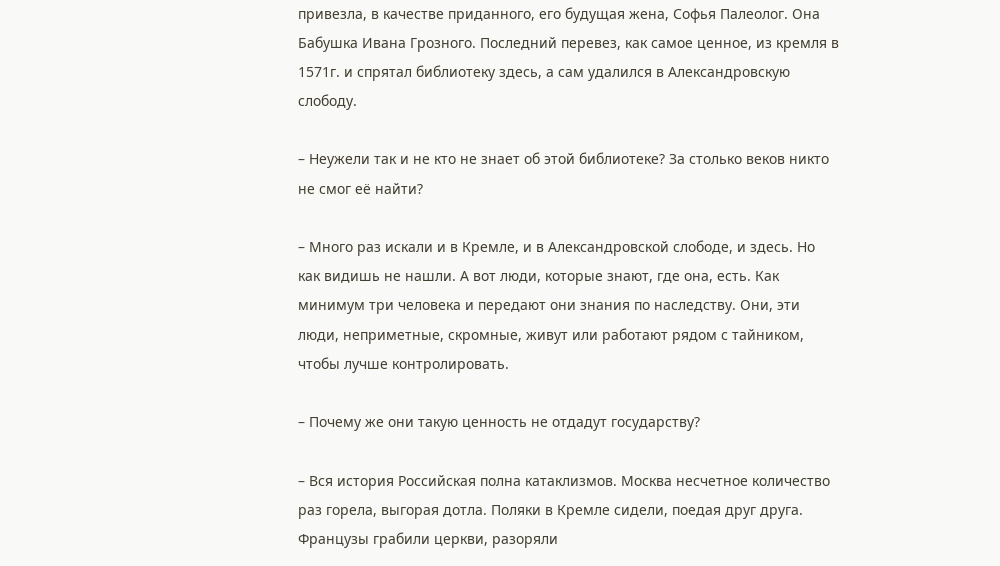привезла, в качестве приданного, его будущая жена, Софья Палеолог. Она Бабушка Ивана Грозного. Последний перевез, как самое ценное, из кремля в 1571г. и спрятал библиотеку здесь, а сам удалился в Александровскую слободу.

– Неужели так и не кто не знает об этой библиотеке? За столько веков никто не смог её найти?

– Много раз искали и в Кремле, и в Александровской слободе, и здесь. Но как видишь не нашли. А вот люди, которые знают, где она, есть. Как минимум три человека и передают они знания по наследству. Они, эти люди, неприметные, скромные, живут или работают рядом с тайником, чтобы лучше контролировать.

– Почему же они такую ценность не отдадут государству?

– Вся история Российская полна катаклизмов. Москва несчетное количество раз горела, выгорая дотла. Поляки в Кремле сидели, поедая друг друга. Французы грабили церкви, разоряли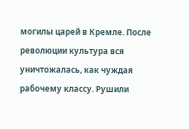могилы царей в Кремле. После революции культура вся уничтожалась, как чуждая рабочему классу. Рушили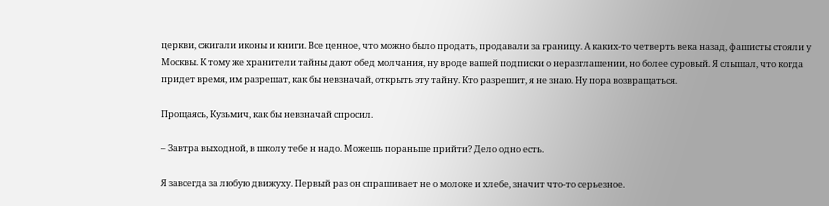церкви, сжигали иконы и книги. Все ценное, что можно было продать, продавали за границу. А каких-то четверть века назад, фашисты стояли у Москвы. К тому же хранители тайны дают обед молчания, ну вроде вашей подписки о неразглашении, но более суровый. Я слышал, что когда придет время, им разрешат, как бы невзначай, открыть эту тайну. Кто разрешит, я не знаю. Ну пора возвращаться.

Прощаясь, Кузьмич, как бы невзначай спросил.

– Завтра выходной, в школу тебе н надо. Можешь пораньше прийти? Дело одно есть.

Я завсегда за любую движуху. Первый раз он спрашивает не о молоке и хлебе, значит что-то серьезное.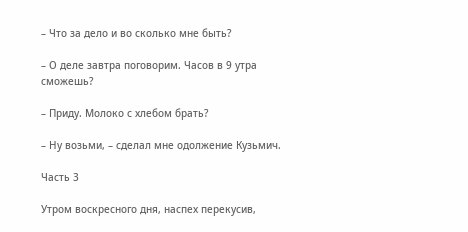– Что за дело и во сколько мне быть?

– О деле завтра поговорим. Часов в 9 утра сможешь?

– Приду. Молоко с хлебом брать?

– Ну возьми, – сделал мне одолжение Кузьмич.

Часть 3

Утром воскресного дня, наспех перекусив,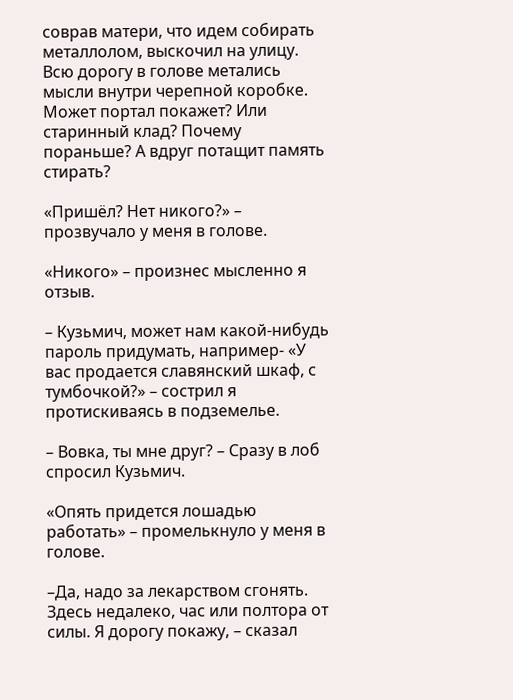соврав матери, что идем собирать металлолом, выскочил на улицу. Всю дорогу в голове метались мысли внутри черепной коробке. Может портал покажет? Или старинный клад? Почему пораньше? А вдруг потащит память стирать?

«Пришёл? Нет никого?» – прозвучало у меня в голове.

«Никого» – произнес мысленно я отзыв.

– Кузьмич, может нам какой-нибудь пароль придумать, например- «У вас продается славянский шкаф, с тумбочкой?» – сострил я протискиваясь в подземелье.

– Вовка, ты мне друг? – Сразу в лоб спросил Кузьмич.

«Опять придется лошадью работать» – промелькнуло у меня в голове.

–Да, надо за лекарством сгонять. Здесь недалеко, час или полтора от силы. Я дорогу покажу, – сказал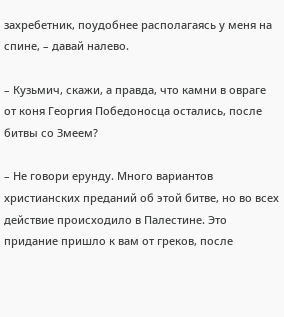захребетник, поудобнее располагаясь у меня на спине, – давай налево.

– Кузьмич, скажи, а правда, что камни в овраге от коня Георгия Победоносца остались, после битвы со Змеем?

– Не говори ерунду. Много вариантов христианских преданий об этой битве, но во всех действие происходило в Палестине. Это придание пришло к вам от греков, после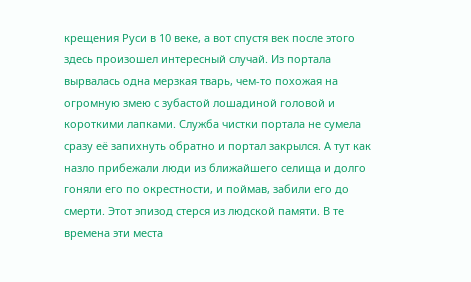крещения Руси в 10 веке, а вот спустя век после этого здесь произошел интересный случай. Из портала вырвалась одна мерзкая тварь, чем-то похожая на огромную змею с зубастой лошадиной головой и короткими лапками. Служба чистки портала не сумела сразу её запихнуть обратно и портал закрылся. А тут как назло прибежали люди из ближайшего селища и долго гоняли его по окрестности, и поймав, забили его до смерти. Этот эпизод стерся из людской памяти. В те времена эти места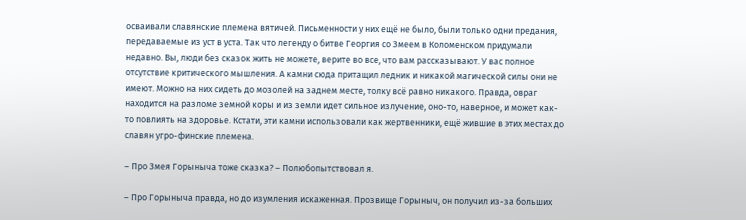осваивали славянские племена вятичей. Письменности у них ещё не было, были только одни предания, передаваемые из уст в уста. Так что легенду о битве Георгия со Змеем в Коломенском придумали недавно. Вы, люди без сказок жить не можете, верите во все, что вам рассказывают. У вас полное отсутствие критического мышления. А камни сюда притащил ледник и никакой магической силы они не имеют. Можно на них сидеть до мозолей на заднем месте, толку всё равно никакого. Правда, овраг находится на разломе земной коры и из земли идет сильное излучение, оно-то, наверное, и может как-то повлиять на здоровье. Кстати, эти камни использовали как жертвенники, ещё жившие в этих местах до славян угро-финские племена.

– Про Змея Горыныча тоже сказка? – Полюбопытствовал я.

– Про Горыныча правда, но до изумления искаженная. Прозвище Горыныч, он получил из-за больших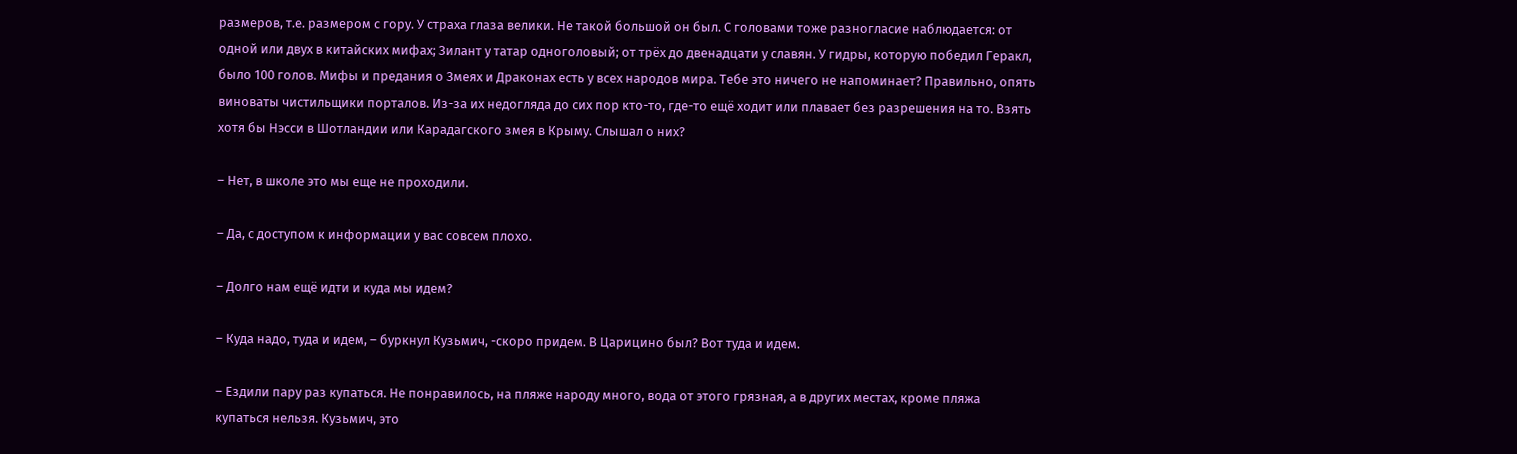размеров, т.е. размером с гору. У страха глаза велики. Не такой большой он был. С головами тоже разногласие наблюдается: от одной или двух в китайских мифах; Зилант у татар одноголовый; от трёх до двенадцати у славян. У гидры, которую победил Геракл, было 100 голов. Мифы и предания о Змеях и Драконах есть у всех народов мира. Тебе это ничего не напоминает? Правильно, опять виноваты чистильщики порталов. Из-за их недогляда до сих пор кто-то, где-то ещё ходит или плавает без разрешения на то. Взять хотя бы Нэсси в Шотландии или Карадагского змея в Крыму. Слышал о них?

– Нет, в школе это мы еще не проходили.

– Да, с доступом к информации у вас совсем плохо.

– Долго нам ещё идти и куда мы идем?

– Куда надо, туда и идем, – буркнул Кузьмич, -скоро придем. В Царицино был? Вот туда и идем.

– Ездили пару раз купаться. Не понравилось, на пляже народу много, вода от этого грязная, а в других местах, кроме пляжа купаться нельзя. Кузьмич, это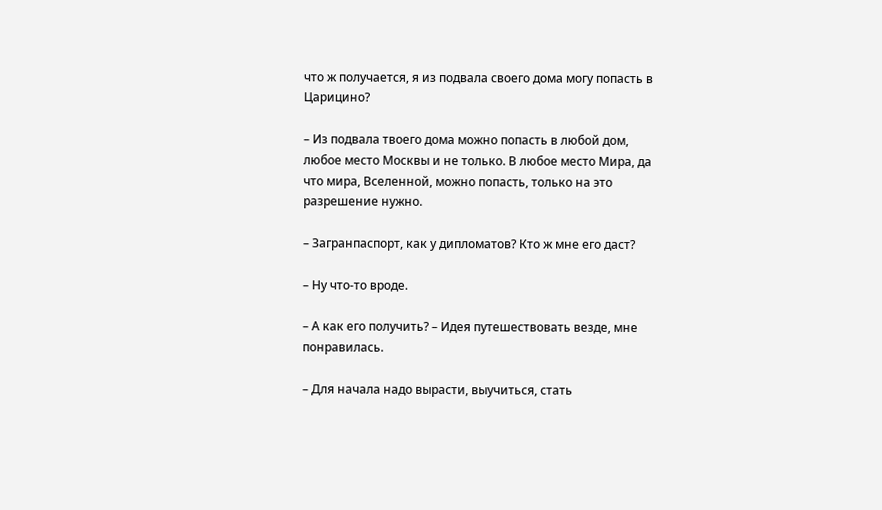что ж получается, я из подвала своего дома могу попасть в Царицино?

– Из подвала твоего дома можно попасть в любой дом, любое место Москвы и не только. В любое место Мира, да что мира, Вселенной, можно попасть, только на это разрешение нужно.

– Загранпаспорт, как у дипломатов? Кто ж мне его даст?

– Ну что-то вроде.

– А как его получить? – Идея путешествовать везде, мне понравилась.

– Для начала надо вырасти, выучиться, стать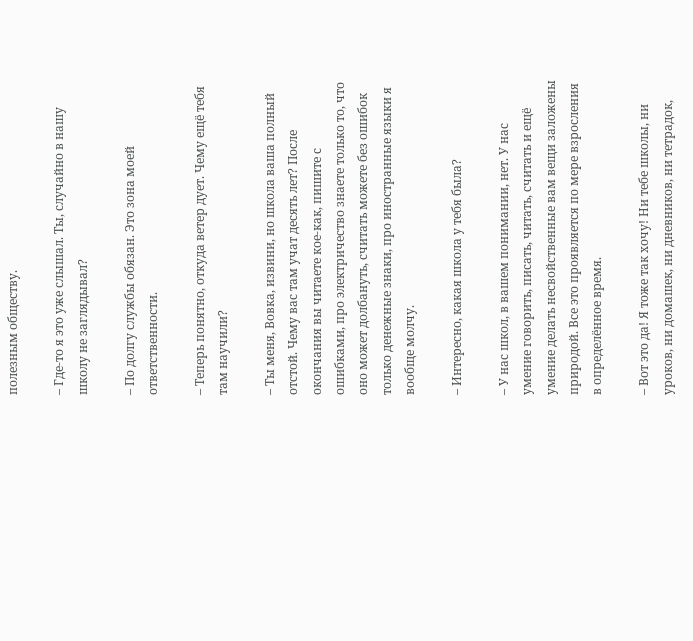полезным обществу.

– Где-то я это уже слышал. Ты, случайно в нашу школу не заглядывал?

– По долгу службы обязан. Это зона моей ответственности.

– Теперь понятно, откуда ветер дует. Чему ещё тебя там научили?

– Ты меня, Вовка, извини, но школа ваша полный отстой. Чему вас там учат десять лет? После окончания вы читаете кое-как, пишите с ошибками, про электричество знаете только то, что оно может долбануть, считать можете без ошибок только денежные знаки, про иностранные языки я вообще молчу.

– Интересно, какая школа у тебя была?

– У нас школ, в вашем понимании, нет. У нас умение говорить, писать, читать, считать и ещё умение делать несвойственные вам вещи заложены природой. Все это проявляется по мере взросления в определённое время.

– Вот это да! Я тоже так хочу! Ни тебе школы, ни уроков, ни домашек, ни дневников, ни тетрадок,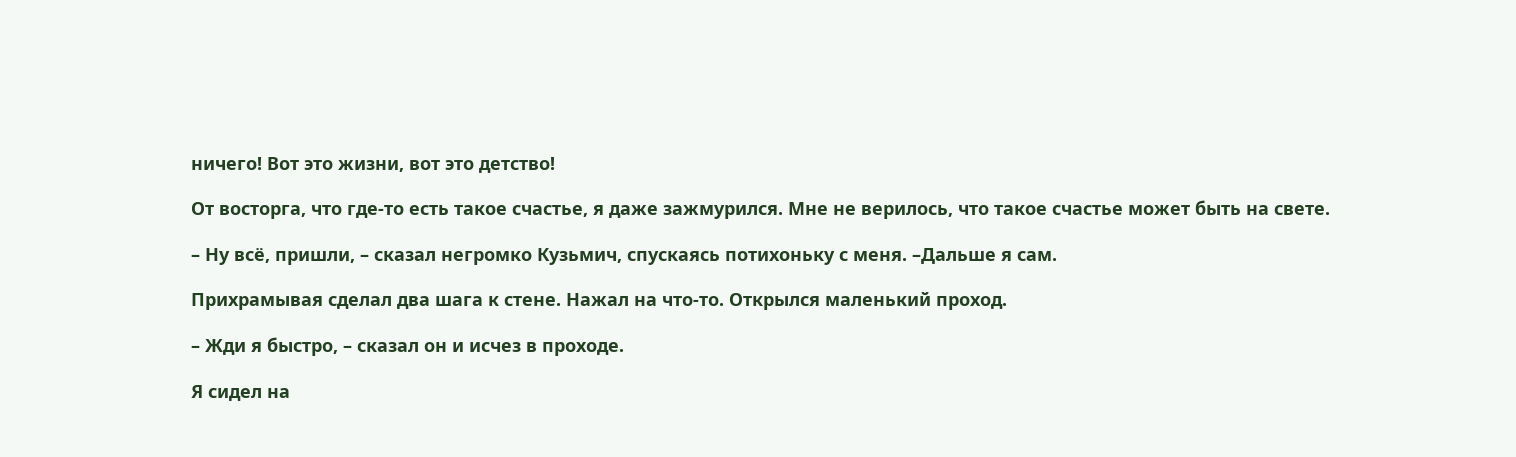ничего! Вот это жизни, вот это детство!

От восторга, что где-то есть такое счастье, я даже зажмурился. Мне не верилось, что такое счастье может быть на свете.

– Ну всё, пришли, – сказал негромко Кузьмич, спускаясь потихоньку с меня. –Дальше я сам.

Прихрамывая сделал два шага к стене. Нажал на что-то. Открылся маленький проход.

– Жди я быстро, – сказал он и исчез в проходе.

Я сидел на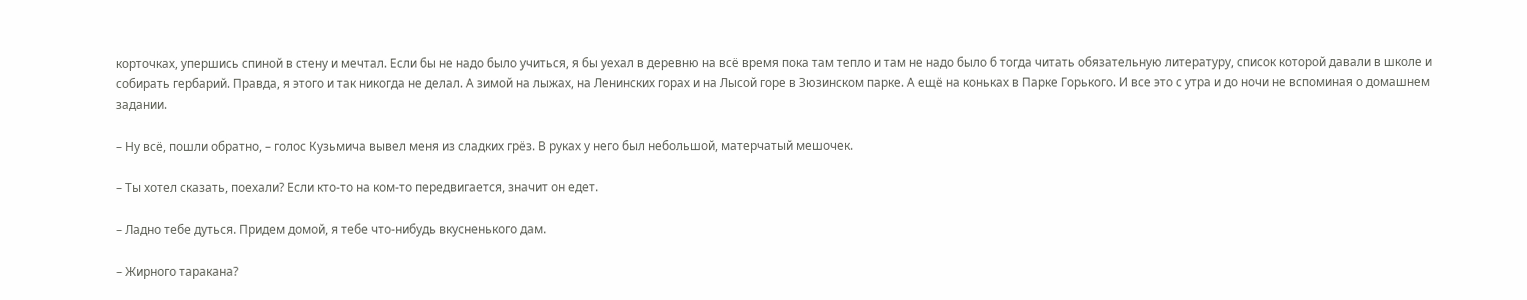корточках, упершись спиной в стену и мечтал. Если бы не надо было учиться, я бы уехал в деревню на всё время пока там тепло и там не надо было б тогда читать обязательную литературу, список которой давали в школе и собирать гербарий. Правда, я этого и так никогда не делал. А зимой на лыжах, на Ленинских горах и на Лысой горе в Зюзинском парке. А ещё на коньках в Парке Горького. И все это с утра и до ночи не вспоминая о домашнем задании.

– Ну всё, пошли обратно, – голос Кузьмича вывел меня из сладких грёз. В руках у него был небольшой, матерчатый мешочек.

– Ты хотел сказать, поехали? Если кто-то на ком-то передвигается, значит он едет.

– Ладно тебе дуться. Придем домой, я тебе что-нибудь вкусненького дам.

– Жирного таракана?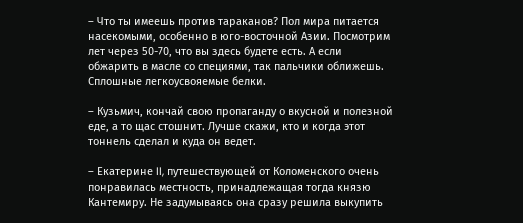– Что ты имеешь против тараканов? Пол мира питается насекомыми, особенно в юго-восточной Азии. Посмотрим лет через 50-70, что вы здесь будете есть. А если обжарить в масле со специями, так пальчики оближешь. Сплошные легкоусвояемые белки.

– Кузьмич, кончай свою пропаганду о вкусной и полезной еде, а то щас стошнит. Лучше скажи, кто и когда этот тоннель сделал и куда он ведет.

– Екатерине II, путешествующей от Коломенского очень понравилась местность, принадлежащая тогда князю Кантемиру. Не задумываясь она сразу решила выкупить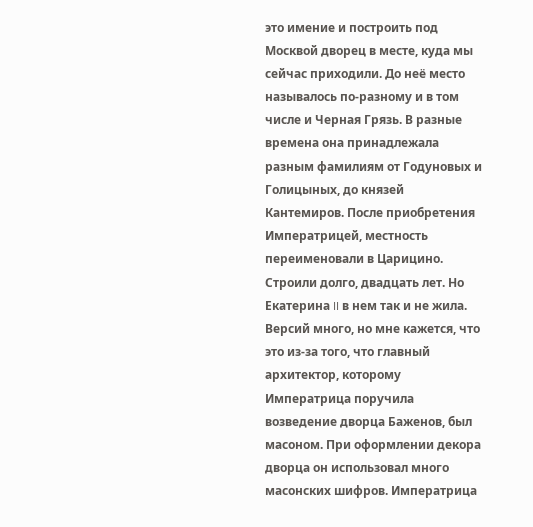это имение и построить под Москвой дворец в месте, куда мы сейчас приходили. До неё место называлось по-разному и в том числе и Черная Грязь. В разные времена она принадлежала разным фамилиям от Годуновых и Голицыных, до князей Кантемиров. После приобретения Императрицей, местность переименовали в Царицино. Строили долго, двадцать лет. Но Екатерина II в нем так и не жила. Версий много, но мне кажется, что это из-за того, что главный архитектор, которому Императрица поручила возведение дворца Баженов, был масоном. При оформлении декора дворца он использовал много масонских шифров. Императрица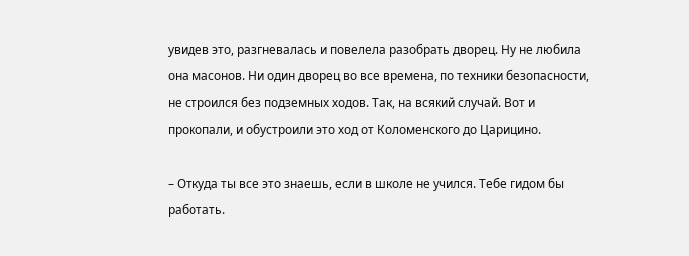увидев это, разгневалась и повелела разобрать дворец. Ну не любила она масонов. Ни один дворец во все времена, по техники безопасности, не строился без подземных ходов. Так, на всякий случай. Вот и прокопали, и обустроили это ход от Коломенского до Царицино.

– Откуда ты все это знаешь, если в школе не учился. Тебе гидом бы работать.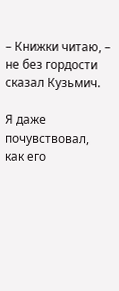– Книжки читаю, – не без гордости сказал Кузьмич.

Я даже почувствовал, как его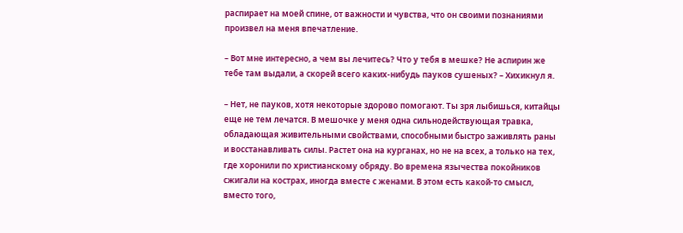распирает на моей спине, от важности и чувства, что он своими познаниями произвел на меня впечатление.

– Вот мне интересно, а чем вы лечитесь? Что у тебя в мешке? Не аспирин же тебе там выдали, а скорей всего каких-нибудь пауков сушеных? – Хихикнул я.

– Нет, не пауков, хотя некоторые здорово помогают. Ты зря лыбишься, китайцы еще не тем лечатся. В мешочке у меня одна сильнодействующая травка, обладающая живительными свойствами, способными быстро заживлять раны и восстанавливать силы. Растет она на курганах, но не на всех, а только на тех, где хоронили по христианскому обряду. Во времена язычества покойников сжигали на кострах, иногда вместе с женами. В этом есть какой-то смысл, вместо того,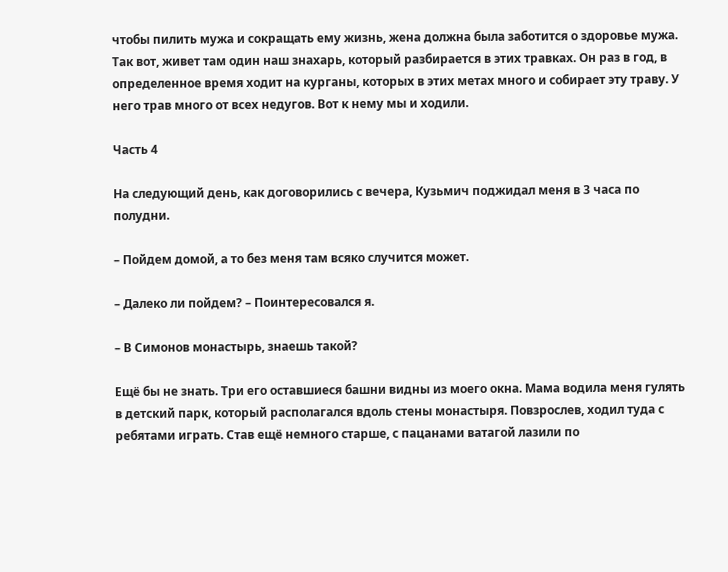чтобы пилить мужа и сокращать ему жизнь, жена должна была заботится о здоровье мужа. Так вот, живет там один наш знахарь, который разбирается в этих травках. Он раз в год, в определенное время ходит на курганы, которых в этих метах много и собирает эту траву. У него трав много от всех недугов. Вот к нему мы и ходили.

Часть 4

На следующий день, как договорились с вечера, Кузьмич поджидал меня в 3 часа по полудни.

– Пойдем домой, а то без меня там всяко случится может.

– Далеко ли пойдем? – Поинтересовался я.

– В Симонов монастырь, знаешь такой?

Ещё бы не знать. Три его оставшиеся башни видны из моего окна. Мама водила меня гулять в детский парк, который располагался вдоль стены монастыря. Повзрослев, ходил туда с ребятами играть. Став ещё немного старше, с пацанами ватагой лазили по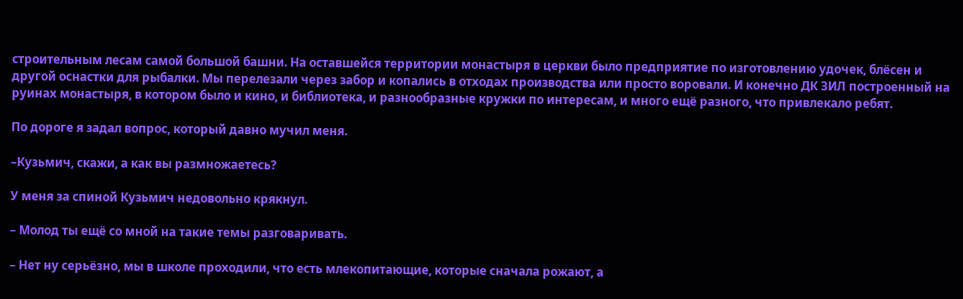строительным лесам самой большой башни. На оставшейся территории монастыря в церкви было предприятие по изготовлению удочек, блёсен и другой оснастки для рыбалки. Мы перелезали через забор и копались в отходах производства или просто воровали. И конечно ДК ЗИЛ построенный на руинах монастыря, в котором было и кино, и библиотека, и разнообразные кружки по интересам, и много ещё разного, что привлекало ребят.

По дороге я задал вопрос, который давно мучил меня.

–Кузьмич, скажи, а как вы размножаетесь?

У меня за спиной Кузьмич недовольно крякнул.

– Молод ты ещё со мной на такие темы разговаривать.

– Нет ну серьёзно, мы в школе проходили, что есть млекопитающие, которые сначала рожают, а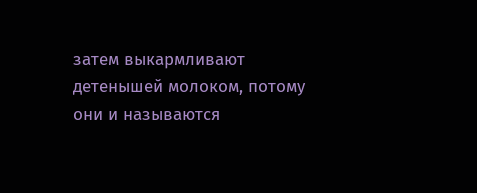затем выкармливают детенышей молоком, потому они и называются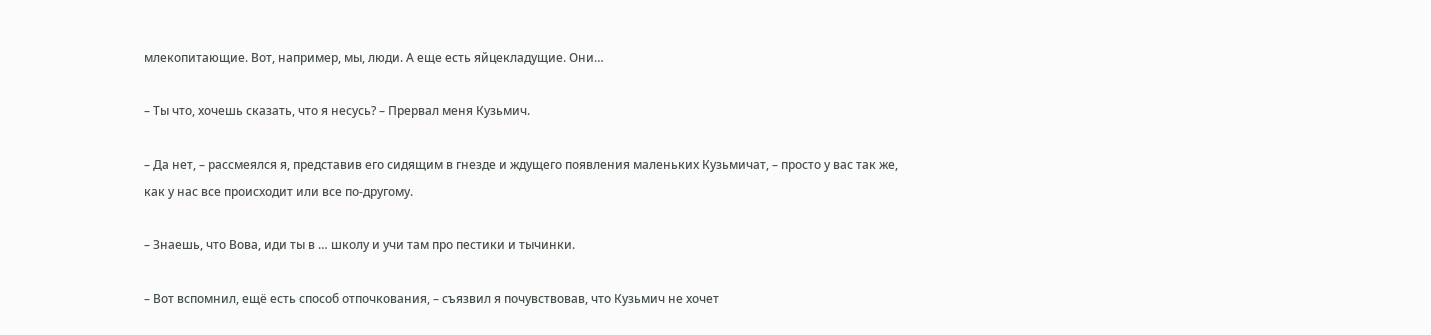млекопитающие. Вот, например, мы, люди. А еще есть яйцекладущие. Они…

– Ты что, хочешь сказать, что я несусь? – Прервал меня Кузьмич.

– Да нет, – рассмеялся я, представив его сидящим в гнезде и ждущего появления маленьких Кузьмичат, – просто у вас так же, как у нас все происходит или все по-другому.

– Знаешь, что Вова, иди ты в … школу и учи там про пестики и тычинки.

– Вот вспомнил, ещё есть способ отпочкования, – съязвил я почувствовав, что Кузьмич не хочет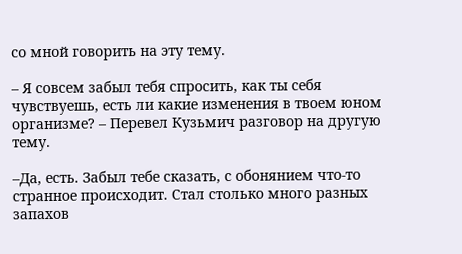со мной говорить на эту тему.

– Я совсем забыл тебя спросить, как ты себя чувствуешь, есть ли какие изменения в твоем юном организме? – Перевел Кузьмич разговор на другую тему.

–Да, есть. Забыл тебе сказать, с обонянием что-то странное происходит. Стал столько много разных запахов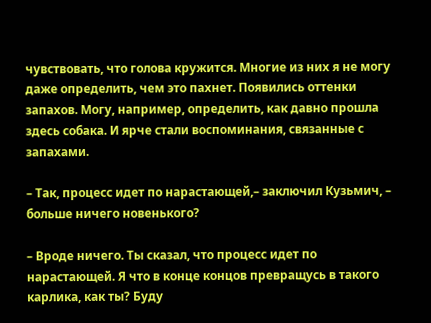чувствовать, что голова кружится. Многие из них я не могу даже определить, чем это пахнет. Появились оттенки запахов. Могу, например, определить, как давно прошла здесь собака. И ярче стали воспоминания, связанные с запахами.

– Так, процесс идет по нарастающей,– заключил Кузьмич, – больше ничего новенького?

– Вроде ничего. Ты сказал, что процесс идет по нарастающей. Я что в конце концов превращусь в такого карлика, как ты? Буду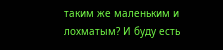таким же маленьким и лохматым? И буду есть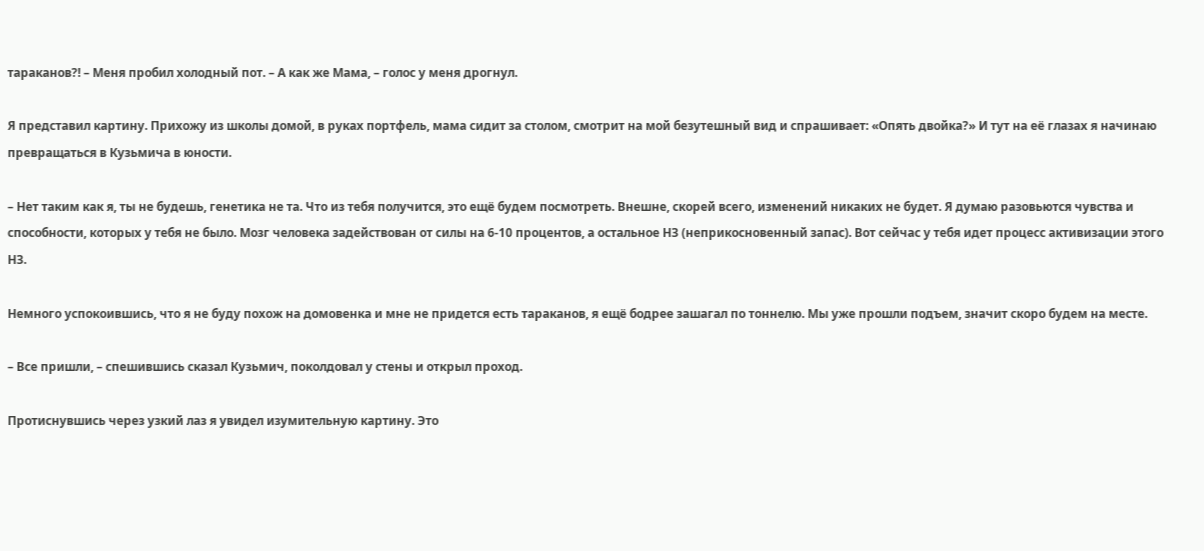тараканов?! – Меня пробил холодный пот. – А как же Мама, – голос у меня дрогнул.

Я представил картину. Прихожу из школы домой, в руках портфель, мама сидит за столом, смотрит на мой безутешный вид и спрашивает: «Опять двойка?» И тут на её глазах я начинаю превращаться в Кузьмича в юности.

– Нет таким как я, ты не будешь, генетика не та. Что из тебя получится, это ещё будем посмотреть. Внешне, скорей всего, изменений никаких не будет. Я думаю разовьются чувства и способности, которых у тебя не было. Мозг человека задействован от силы на 6-10 процентов, а остальное НЗ (неприкосновенный запас). Вот сейчас у тебя идет процесс активизации этого НЗ.

Немного успокоившись, что я не буду похож на домовенка и мне не придется есть тараканов, я ещё бодрее зашагал по тоннелю. Мы уже прошли подъем, значит скоро будем на месте.

– Все пришли, – спешившись сказал Кузьмич, поколдовал у стены и открыл проход.

Протиснувшись через узкий лаз я увидел изумительную картину. Это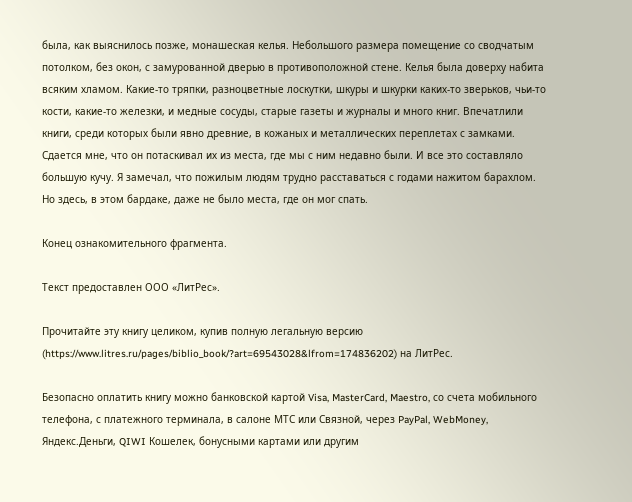была, как выяснилось позже, монашеская келья. Небольшого размера помещение со сводчатым потолком, без окон, с замурованной дверью в противоположной стене. Келья была доверху набита всяким хламом. Какие-то тряпки, разноцветные лоскутки, шкуры и шкурки каких-то зверьков, чьи-то кости, какие-то железки, и медные сосуды, старые газеты и журналы и много книг. Впечатлили книги, среди которых были явно древние, в кожаных и металлических переплетах с замками. Сдается мне, что он потаскивал их из места, где мы с ним недавно были. И все это составляло большую кучу. Я замечал, что пожилым людям трудно расставаться с годами нажитом барахлом. Но здесь, в этом бардаке, даже не было места, где он мог спать.

Конец ознакомительного фрагмента.

Текст предоставлен ООО «ЛитРес».

Прочитайте эту книгу целиком, купив полную легальную версию (https://www.litres.ru/pages/biblio_book/?art=69543028&lfrom=174836202) на ЛитРес.

Безопасно оплатить книгу можно банковской картой Visa, MasterCard, Maestro, со счета мобильного телефона, с платежного терминала, в салоне МТС или Связной, через PayPal, WebMoney, Яндекс.Деньги, QIWI Кошелек, бонусными картами или другим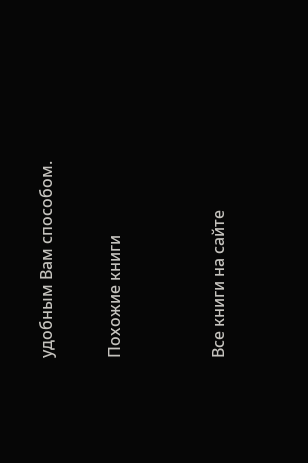удобным Вам способом.

Похожие книги


Все книги на сайте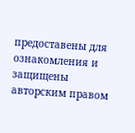предоставены для ознакомления и защищены авторским правом